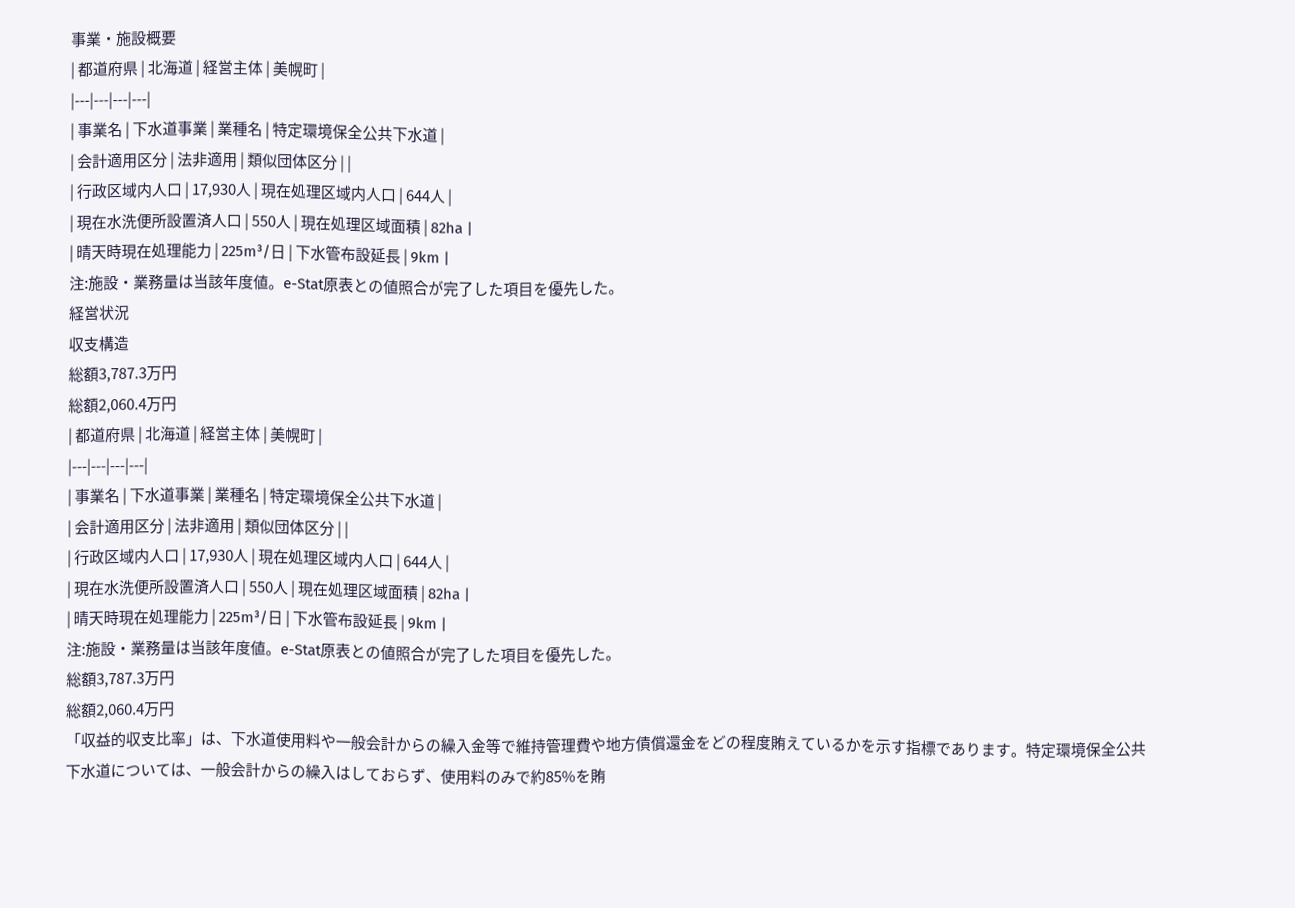事業・施設概要
| 都道府県 | 北海道 | 経営主体 | 美幌町 |
|---|---|---|---|
| 事業名 | 下水道事業 | 業種名 | 特定環境保全公共下水道 |
| 会計適用区分 | 法非適用 | 類似団体区分 | |
| 行政区域内人口 | 17,930人 | 現在処理区域内人口 | 644人 |
| 現在水洗便所設置済人口 | 550人 | 現在処理区域面積 | 82ha |
| 晴天時現在処理能力 | 225m³/日 | 下水管布設延長 | 9km |
注:施設・業務量は当該年度値。e-Stat原表との値照合が完了した項目を優先した。
経営状況
収支構造
総額3,787.3万円
総額2,060.4万円
| 都道府県 | 北海道 | 経営主体 | 美幌町 |
|---|---|---|---|
| 事業名 | 下水道事業 | 業種名 | 特定環境保全公共下水道 |
| 会計適用区分 | 法非適用 | 類似団体区分 | |
| 行政区域内人口 | 17,930人 | 現在処理区域内人口 | 644人 |
| 現在水洗便所設置済人口 | 550人 | 現在処理区域面積 | 82ha |
| 晴天時現在処理能力 | 225m³/日 | 下水管布設延長 | 9km |
注:施設・業務量は当該年度値。e-Stat原表との値照合が完了した項目を優先した。
総額3,787.3万円
総額2,060.4万円
「収益的収支比率」は、下水道使用料や一般会計からの繰入金等で維持管理費や地方債償還金をどの程度賄えているかを示す指標であります。特定環境保全公共下水道については、一般会計からの繰入はしておらず、使用料のみで約85%を賄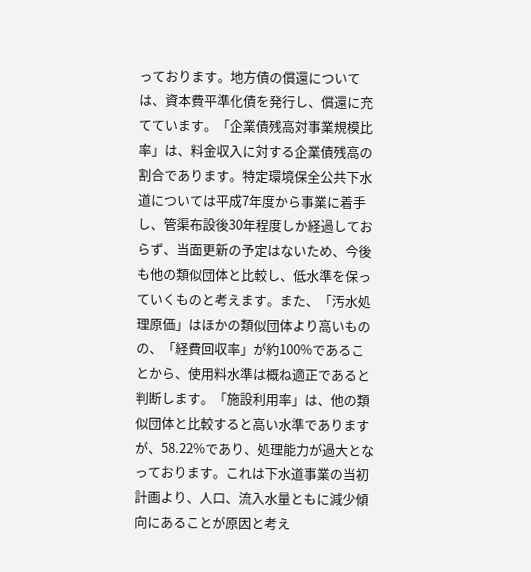っております。地方債の償還については、資本費平準化債を発行し、償還に充てています。「企業債残高対事業規模比率」は、料金収入に対する企業債残高の割合であります。特定環境保全公共下水道については平成7年度から事業に着手し、管渠布設後30年程度しか経過しておらず、当面更新の予定はないため、今後も他の類似団体と比較し、低水準を保っていくものと考えます。また、「汚水処理原価」はほかの類似団体より高いものの、「経費回収率」が約100%であることから、使用料水準は概ね適正であると判断します。「施設利用率」は、他の類似団体と比較すると高い水準でありますが、58.22%であり、処理能力が過大となっております。これは下水道事業の当初計画より、人口、流入水量ともに減少傾向にあることが原因と考え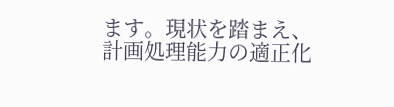ます。現状を踏まえ、計画処理能力の適正化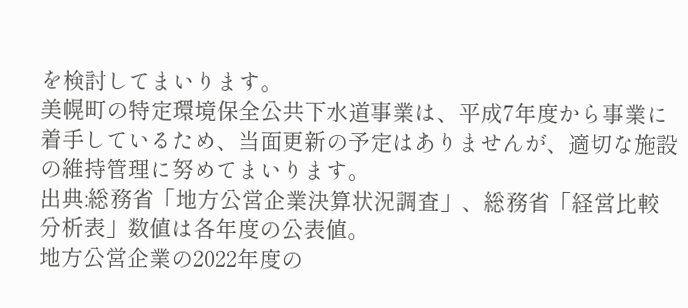を検討してまいります。
美幌町の特定環境保全公共下水道事業は、平成7年度から事業に着手しているため、当面更新の予定はありませんが、適切な施設の維持管理に努めてまいります。
出典:総務省「地方公営企業決算状況調査」、総務省「経営比較分析表」数値は各年度の公表値。
地方公営企業の2022年度の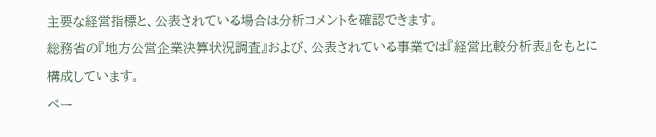主要な経営指標と、公表されている場合は分析コメントを確認できます。
総務省の『地方公営企業決算状況調査』および、公表されている事業では『経営比較分析表』をもとに構成しています。
ペー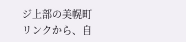ジ上部の美幌町リンクから、自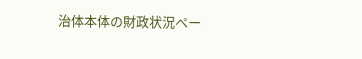治体本体の財政状況ペー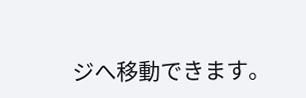ジへ移動できます。